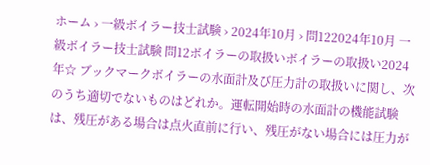ホーム › 一級ボイラー技士試験 › 2024年10月 › 問122024年10月 一級ボイラー技士試験 問12ボイラーの取扱いボイラーの取扱い2024年☆ ブックマークボイラーの水面計及び圧力計の取扱いに関し、次のうち適切でないものはどれか。運転開始時の水面計の機能試験は、残圧がある場合は点火直前に行い、残圧がない場合には圧力が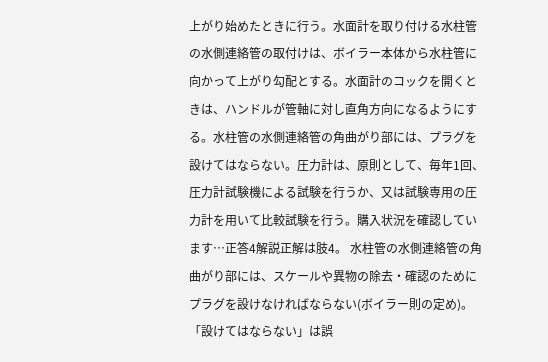上がり始めたときに行う。水面計を取り付ける水柱管の水側連絡管の取付けは、ボイラー本体から水柱管に向かって上がり勾配とする。水面計のコックを開くときは、ハンドルが管軸に対し直角方向になるようにする。水柱管の水側連絡管の角曲がり部には、プラグを設けてはならない。圧力計は、原則として、毎年1回、圧力計試験機による試験を行うか、又は試験専用の圧力計を用いて比較試験を行う。購入状況を確認しています…正答4解説正解は肢4。 水柱管の水側連絡管の角曲がり部には、スケールや異物の除去・確認のためにプラグを設けなければならない(ボイラー則の定め)。 「設けてはならない」は誤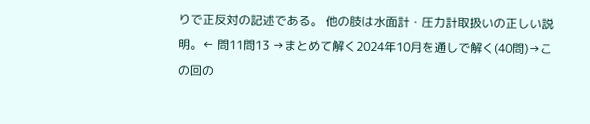りで正反対の記述である。 他の肢は水面計・圧力計取扱いの正しい説明。← 問11問13 →まとめて解く2024年10月を通しで解く(40問)→この回の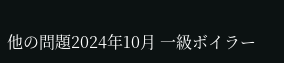他の問題2024年10月 一級ボイラー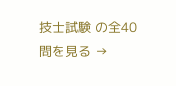技士試験 の全40問を見る →